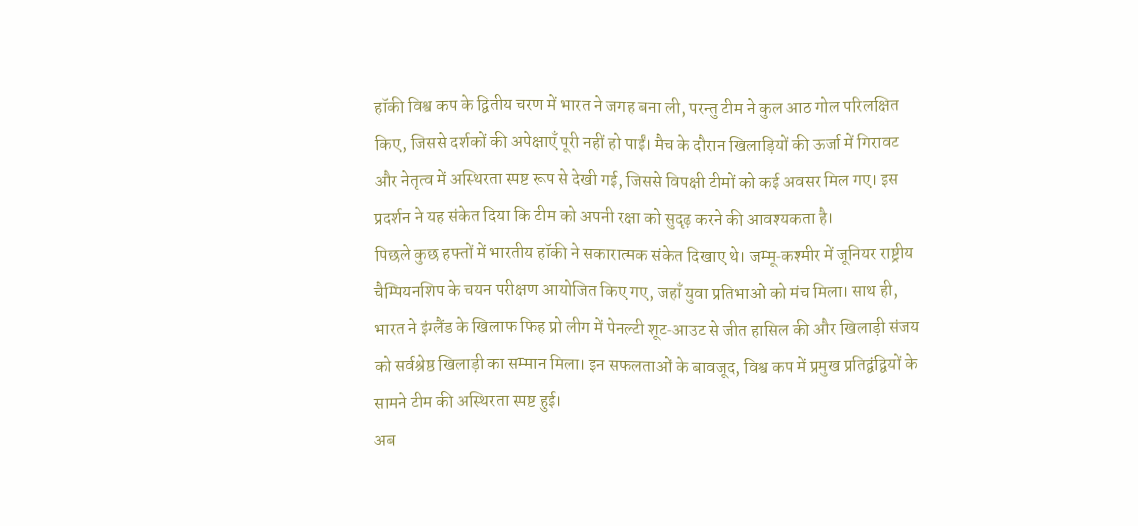हॉकी विश्व कप के द्वितीय चरण में भारत ने जगह बना ली, परन्तु टीम ने कुल आठ गोल परिलक्षित किए, जिससे दर्शकों की अपेक्षाएँ पूरी नहीं हो पाईं। मैच के दौरान खिलाड़ियों की ऊर्जा में गिरावट और नेतृत्व में अस्थिरता स्पष्ट रूप से देखी गई, जिससे विपक्षी टीमों को कई अवसर मिल गए। इस प्रदर्शन ने यह संकेत दिया कि टीम को अपनी रक्षा को सुदृढ़ करने की आवश्यकता है।
पिछले कुछ हफ्तों में भारतीय हॉकी ने सकारात्मक संकेत दिखाए थे। जम्मू‑कश्मीर में जूनियर राष्ट्रीय चैम्पियनशिप के चयन परीक्षण आयोजित किए गए, जहाँ युवा प्रतिभाओं को मंच मिला। साथ ही, भारत ने इंग्लैंड के खिलाफ फिह प्रो लीग में पेनल्टी शूट‑आउट से जीत हासिल की और खिलाड़ी संजय को सर्वश्रेष्ठ खिलाड़ी का सम्मान मिला। इन सफलताओं के बावजूद, विश्व कप में प्रमुख प्रतिद्वंद्वियों के सामने टीम की अस्थिरता स्पष्ट हुई।
अब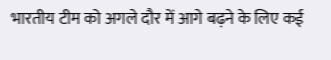भारतीय टीम को अगले दौर में आगे बढ़ने के लिए कई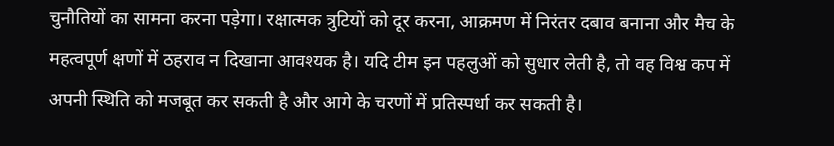चुनौतियों का सामना करना पड़ेगा। रक्षात्मक त्रुटियों को दूर करना, आक्रमण में निरंतर दबाव बनाना और मैच के महत्वपूर्ण क्षणों में ठहराव न दिखाना आवश्यक है। यदि टीम इन पहलुओं को सुधार लेती है, तो वह विश्व कप में अपनी स्थिति को मजबूत कर सकती है और आगे के चरणों में प्रतिस्पर्धा कर सकती है।